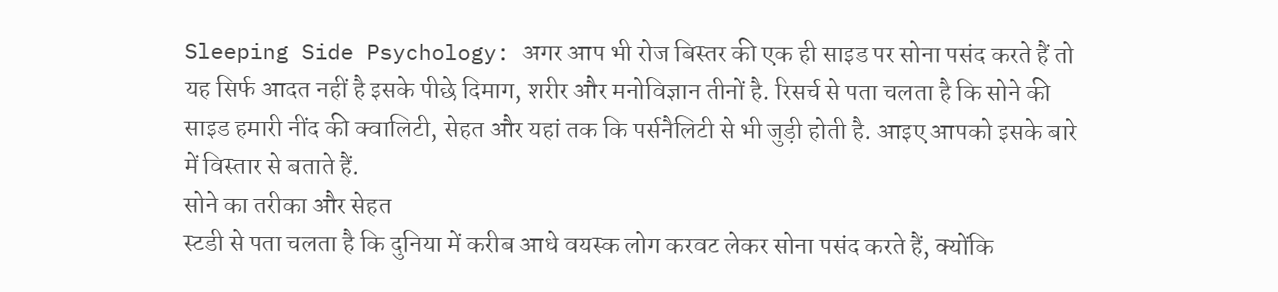Sleeping Side Psychology: अगर आप भी रोज बिस्तर की एक ही साइड पर सोना पसंद करते हैं तो यह सिर्फ आदत नहीं है इसके पीछे दिमाग, शरीर और मनोविज्ञान तीनों है. रिसर्च से पता चलता है कि सोने की साइड हमारी नींद की क्वालिटी, सेहत और यहां तक कि पर्सनैलिटी से भी जुड़ी होती है. आइए आपको इसके बारे में विस्तार से बताते हैं.
सोने का तरीका और सेहत
स्टडी से पता चलता है कि दुनिया में करीब आधे वयस्क लोग करवट लेकर सोना पसंद करते हैं, क्योंकि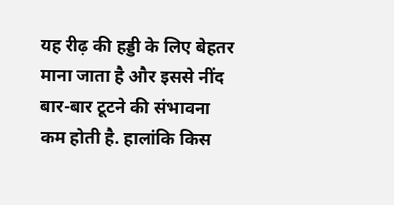यह रीढ़ की हड्डी के लिए बेहतर माना जाता है और इससे नींद बार-बार टूटने की संभावना कम होती है. हालांकि किस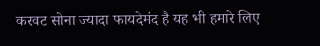करवट सोना ज्यादा फायदेमंद है यह भी हमारे लिए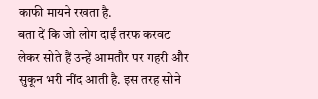काफी मायने रखता है.
बता दें कि जो लोग दाईं तरफ करवट लेकर सोते हैं उन्हें आमतौर पर गहरी और सुकून भरी नींद आती है. इस तरह सोने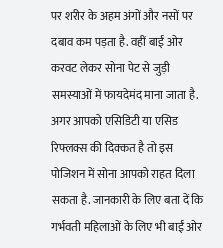पर शरीर के अहम अंगों और नसों पर दबाव कम पड़ता है. वहीं बाईं ओर करवट लेकर सोना पेट से जुड़ी समस्याओं में फायदेमंद माना जाता है. अगर आपको एसिडिटी या एसिड रिफ्लक्स की दिक्कत है तो इस पोजिशन में सोना आपको राहत दिला सकता है. जानकारी के लिए बता दें कि गर्भवती महिलाओं के लिए भी बाईं ओर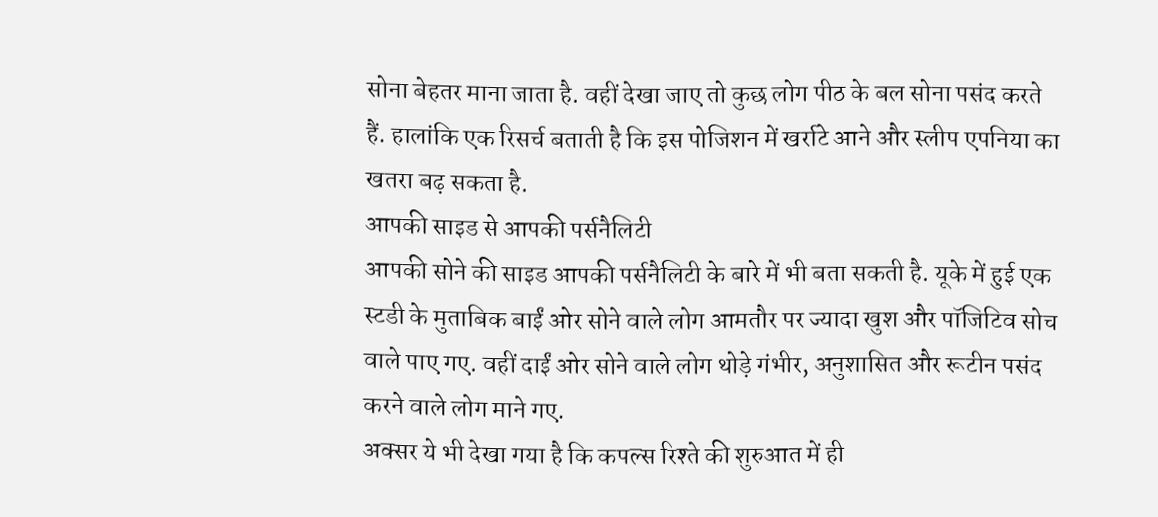सोना बेहतर माना जाता है. वहीं देखा जाए तो कुछ लोग पीठ के बल सोना पसंद करते हैं. हालांकि एक रिसर्च बताती है कि इस पोजिशन में खर्राटे आने और स्लीप एपनिया का खतरा बढ़ सकता है.
आपकी साइड से आपकी पर्सनैलिटी
आपकी सोने की साइड आपकी पर्सनैलिटी के बारे में भी बता सकती है. यूके में हुई एक स्टडी के मुताबिक बाईं ओर सोने वाले लोग आमतौर पर ज्यादा खुश और पॉजिटिव सोच वाले पाए गए. वहीं दाईं ओर सोने वाले लोग थोड़े गंभीर, अनुशासित और रूटीन पसंद करने वाले लोग माने गए.
अक्सर ये भी देखा गया है कि कपल्स रिश्ते की शुरुआत में ही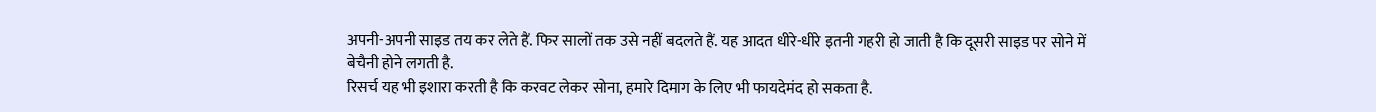अपनी-अपनी साइड तय कर लेते हैं. फिर सालों तक उसे नहीं बदलते हैं. यह आदत धीरे-धीरे इतनी गहरी हो जाती है कि दूसरी साइड पर सोने में बेचैनी होने लगती है.
रिसर्च यह भी इशारा करती है कि करवट लेकर सोना, हमारे दिमाग के लिए भी फायदेमंद हो सकता है.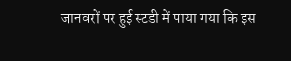जानवरों पर हुई स्टडी में पाया गया कि इस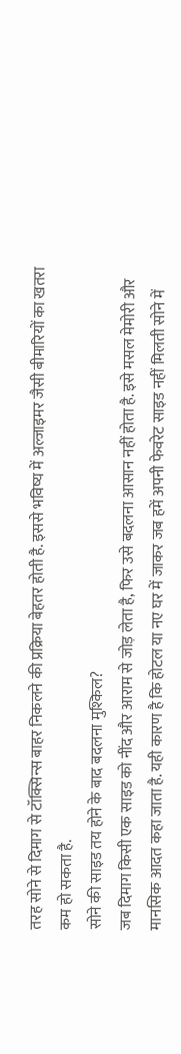तरह सोने से दिमाग से टॉक्सिन्स बाहर निकलने की प्रक्रिया बेहतर होती है. इससे भविष्य में अल्जाइमर जैसी बीमारियों का खतरा कम हो सकता है.
सोने की साइड तय होने के बाद बदलना मुश्किल?
जब दिमाग किसी एक साइड को नींद और आराम से जोड़ लेता है, फिर उसे बदलना आसान नहीं होता है. इसे मसल मेमोरी और मानसिक आदत कहा जाता है. यही कारण है कि होटल या नए घर में जाकर जब हमें अपनी फेवरेट साइड नहीं मिलती सोने में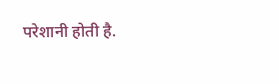परेशानी होती है.